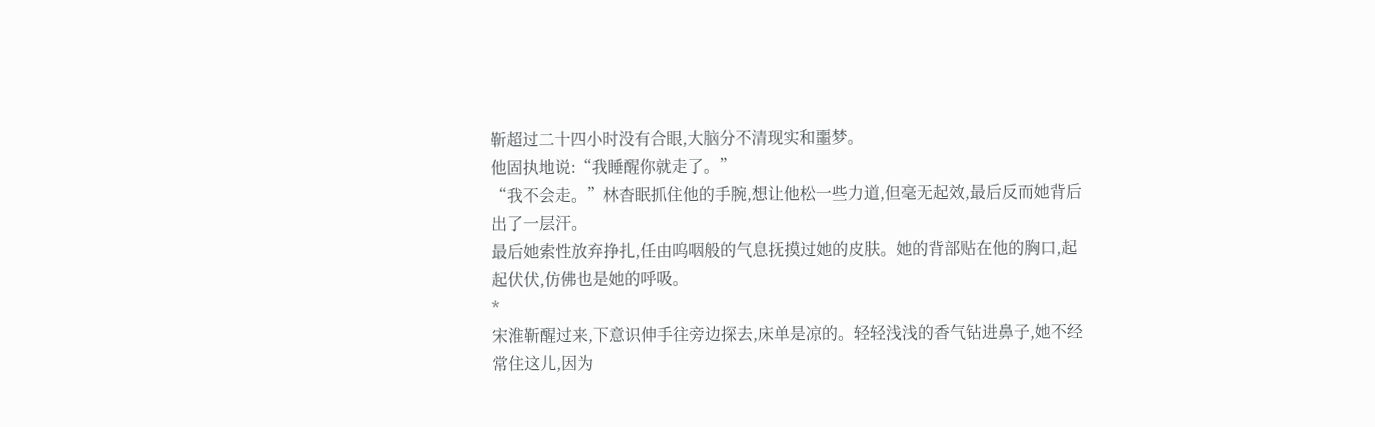靳超过二十四小时没有合眼,大脑分不清现实和噩梦。
他固执地说:“我睡醒你就走了。”
“我不会走。”林杳眠抓住他的手腕,想让他松一些力道,但毫无起效,最后反而她背后出了一层汗。
最后她索性放弃挣扎,任由呜咽般的气息抚摸过她的皮肤。她的背部贴在他的胸口,起起伏伏,仿佛也是她的呼吸。
*
宋淮靳醒过来,下意识伸手往旁边探去,床单是凉的。轻轻浅浅的香气钻进鼻子,她不经常住这儿,因为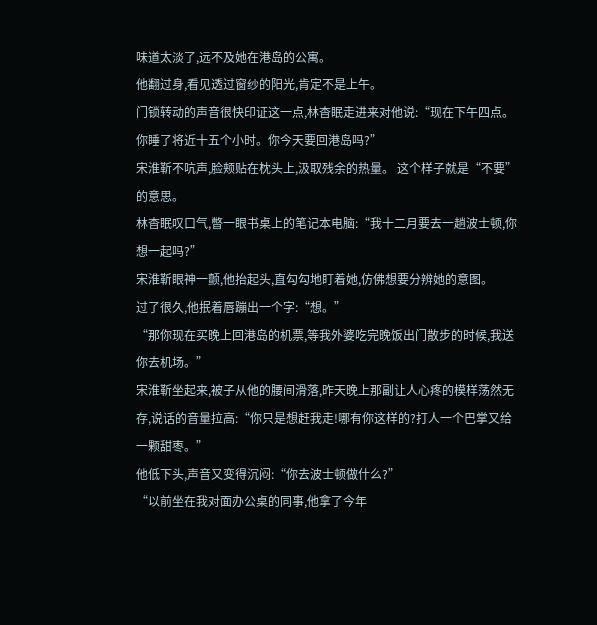味道太淡了,远不及她在港岛的公寓。
他翻过身,看见透过窗纱的阳光,肯定不是上午。
门锁转动的声音很快印证这一点,林杳眠走进来对他说:“现在下午四点。你睡了将近十五个小时。你今天要回港岛吗?”
宋淮靳不吭声,脸颊贴在枕头上,汲取残余的热量。 这个样子就是“不要”的意思。
林杳眠叹口气,暼一眼书桌上的笔记本电脑:“我十二月要去一趟波士顿,你想一起吗?”
宋淮靳眼神一颤,他抬起头,直勾勾地盯着她,仿佛想要分辨她的意图。
过了很久,他抿着唇蹦出一个字:“想。”
“那你现在买晚上回港岛的机票,等我外婆吃完晚饭出门散步的时候,我送你去机场。”
宋淮靳坐起来,被子从他的腰间滑落,昨天晚上那副让人心疼的模样荡然无存,说话的音量拉高:“你只是想赶我走!哪有你这样的?打人一个巴掌又给一颗甜枣。”
他低下头,声音又变得沉闷:“你去波士顿做什么?”
“以前坐在我对面办公桌的同事,他拿了今年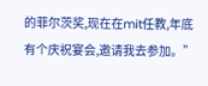的菲尔茨奖,现在在mit任教,年底有个庆祝宴会,邀请我去参加。”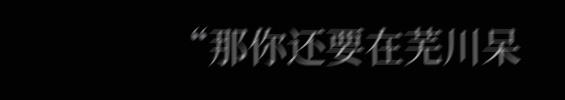“那你还要在芜川呆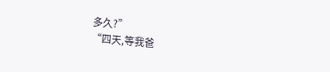多久?”
“四天,等我爸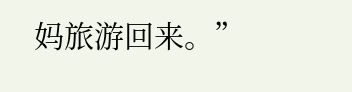妈旅游回来。”